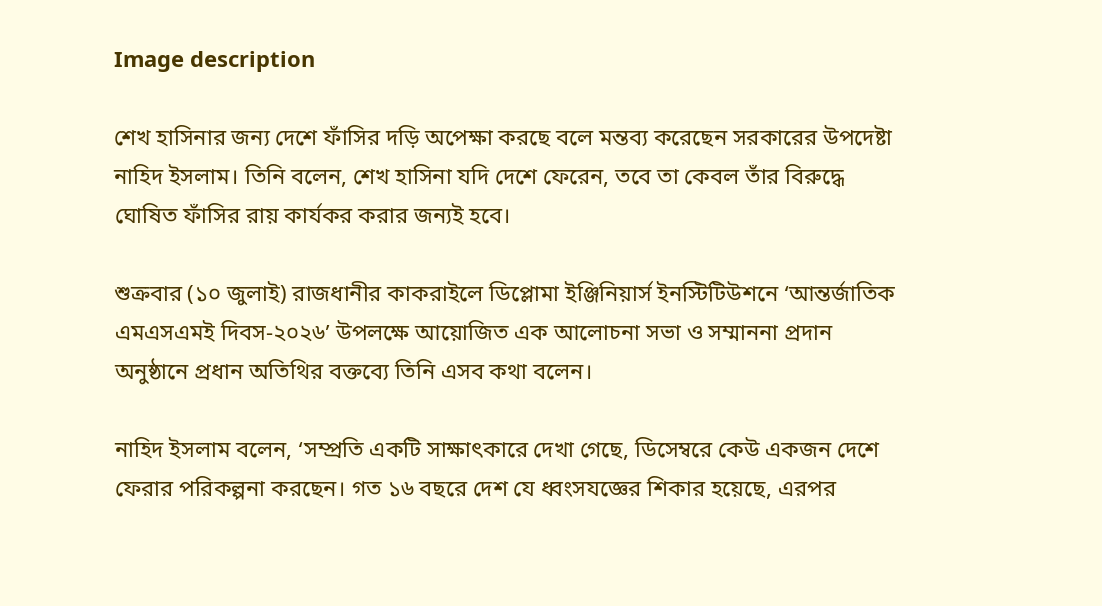Image description

শেখ হাসিনার জন্য দেশে ফাঁসির দড়ি অপেক্ষা করছে বলে মন্তব্য করেছেন সরকারের উপদেষ্টা নাহিদ ইসলাম। তিনি বলেন, শেখ হাসিনা যদি দেশে ফেরেন, তবে তা কেবল তাঁর বিরুদ্ধে ঘোষিত ফাঁসির রায় কার্যকর করার জন্যই হবে।

শুক্রবার (১০ জুলাই) রাজধানীর কাকরাইলে ডিপ্লোমা ইঞ্জিনিয়ার্স ইনস্টিটিউশনে ‘আন্তর্জাতিক এমএসএমই দিবস-২০২৬’ উপলক্ষে আয়োজিত এক আলোচনা সভা ও সম্মাননা প্রদান অনুষ্ঠানে প্রধান অতিথির বক্তব্যে তিনি এসব কথা বলেন।

নাহিদ ইসলাম বলেন, ‘সম্প্রতি একটি সাক্ষাৎকারে দেখা গেছে, ডিসেম্বরে কেউ একজন দেশে ফেরার পরিকল্পনা করছেন। গত ১৬ বছরে দেশ যে ধ্বংসযজ্ঞের শিকার হয়েছে, এরপর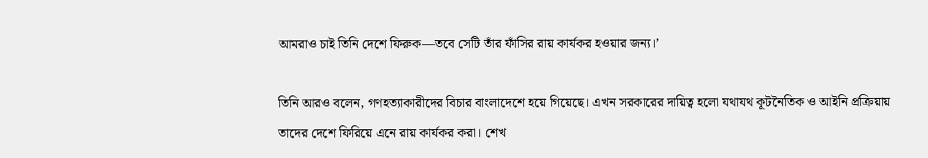আমরাও চাই তিনি দেশে ফিরুক—তবে সেটি তাঁর ফাঁসির রায় কার্যকর হওয়ার জন্য।’

তিনি আরও বলেন, গণহত্যাকারীদের বিচার বাংলাদেশে হয়ে গিয়েছে। এখন সরকারের দায়িত্ব হলো যথাযথ কূটনৈতিক ও আইনি প্রক্রিয়ায় তাদের দেশে ফিরিয়ে এনে রায় কার্যকর করা। শেখ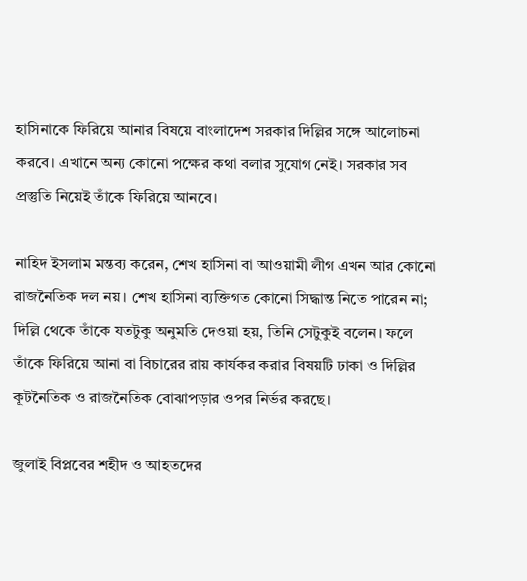হাসিনাকে ফিরিয়ে আনার বিষয়ে বাংলাদেশ সরকার দিল্লির সঙ্গে আলোচনা করবে। এখানে অন্য কোনো পক্ষের কথা বলার সুযোগ নেই। সরকার সব প্রস্তুতি নিয়েই তাঁকে ফিরিয়ে আনবে।

নাহিদ ইসলাম মন্তব্য করেন, শেখ হাসিনা বা আওয়ামী লীগ এখন আর কোনো রাজনৈতিক দল নয়। শেখ হাসিনা ব্যক্তিগত কোনো সিদ্ধান্ত নিতে পারেন না; দিল্লি থেকে তাঁকে যতটুকু অনুমতি দেওয়া হয়, তিনি সেটুকুই বলেন। ফলে তাঁকে ফিরিয়ে আনা বা বিচারের রায় কার্যকর করার বিষয়টি ঢাকা ও দিল্লির কূটনৈতিক ও রাজনৈতিক বোঝাপড়ার ওপর নির্ভর করছে।

জুলাই বিপ্লবের শহীদ ও আহতদের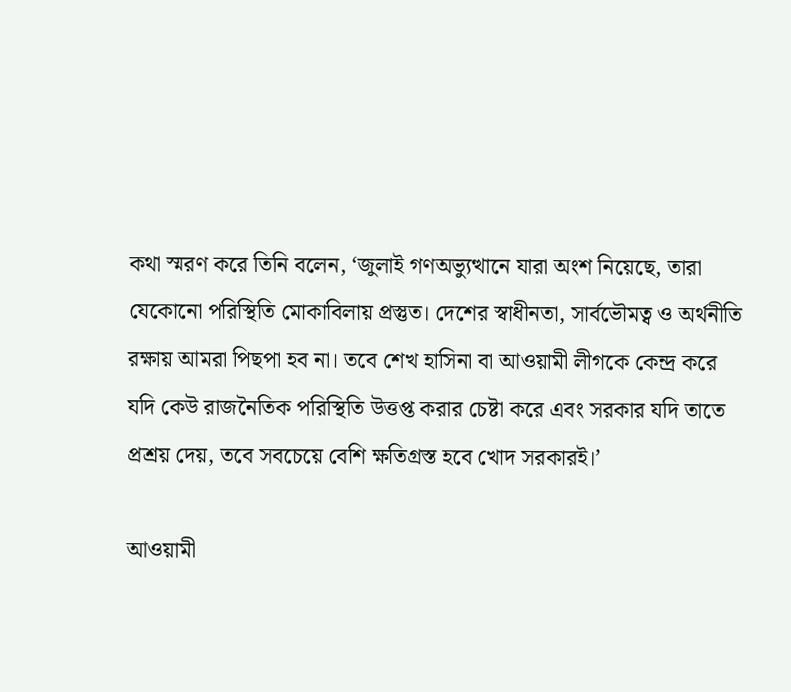কথা স্মরণ করে তিনি বলেন, ‘জুলাই গণঅভ্যুত্থানে যারা অংশ নিয়েছে, তারা যেকোনো পরিস্থিতি মোকাবিলায় প্রস্তুত। দেশের স্বাধীনতা, সার্বভৌমত্ব ও অর্থনীতি রক্ষায় আমরা পিছপা হব না। তবে শেখ হাসিনা বা আওয়ামী লীগকে কেন্দ্র করে যদি কেউ রাজনৈতিক পরিস্থিতি উত্তপ্ত করার চেষ্টা করে এবং সরকার যদি তাতে প্রশ্রয় দেয়, তবে সবচেয়ে বেশি ক্ষতিগ্রস্ত হবে খোদ সরকারই।’

আওয়ামী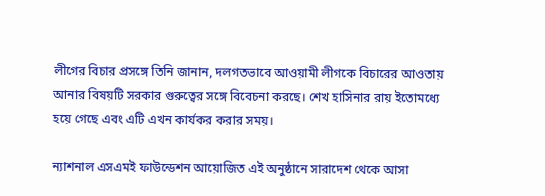লীগের বিচার প্রসঙ্গে তিনি জানান, দলগতভাবে আওয়ামী লীগকে বিচারের আওতায় আনার বিষয়টি সরকার গুরুত্বের সঙ্গে বিবেচনা করছে। শেখ হাসিনার রায় ইতোমধ্যে হয়ে গেছে এবং এটি এখন কার্যকর করার সময়।

ন্যাশনাল এসএমই ফাউন্ডেশন আয়োজিত এই অনুষ্ঠানে সারাদেশ থেকে আসা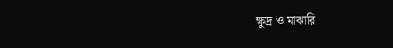ক্ষুদ্র ও মাঝারি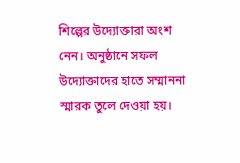শিল্পের উদ্যোক্তারা অংশ নেন। অনুষ্ঠানে সফল উদ্যোক্তাদের হাতে সম্মাননা স্মারক তুলে দেওয়া হয়।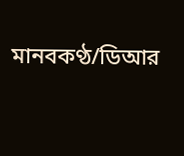মানবকণ্ঠ/ডিআর